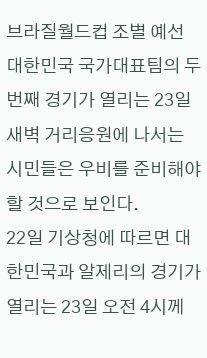브라질월드컵 조별 예선 대한민국 국가대표팀의 두 번째 경기가 열리는 23일 새벽 거리응원에 나서는 시민들은 우비를 준비해야 할 것으로 보인다.
22일 기상청에 따르면 대한민국과 알제리의 경기가 열리는 23일 오전 4시께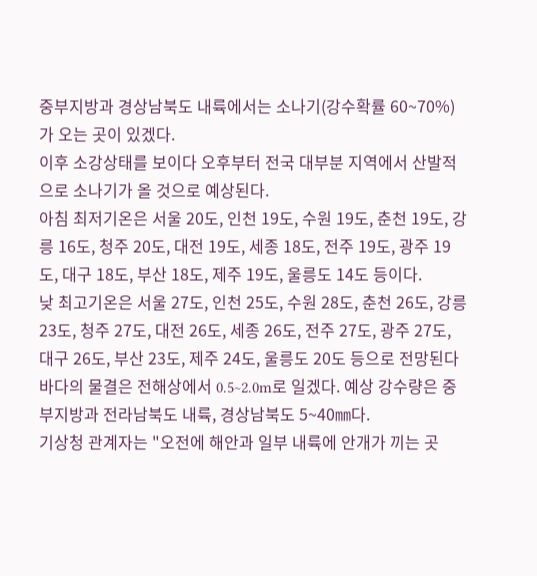중부지방과 경상남북도 내륙에서는 소나기(강수확률 60~70%)가 오는 곳이 있겠다.
이후 소강상태를 보이다 오후부터 전국 대부분 지역에서 산발적으로 소나기가 올 것으로 예상된다.
아침 최저기온은 서울 20도, 인천 19도, 수원 19도, 춘천 19도, 강릉 16도, 청주 20도, 대전 19도, 세종 18도, 전주 19도, 광주 19도, 대구 18도, 부산 18도, 제주 19도, 울릉도 14도 등이다.
낮 최고기온은 서울 27도, 인천 25도, 수원 28도, 춘천 26도, 강릉 23도, 청주 27도, 대전 26도, 세종 26도, 전주 27도, 광주 27도, 대구 26도, 부산 23도, 제주 24도, 울릉도 20도 등으로 전망된다
바다의 물결은 전해상에서 0.5~2.0m로 일겠다. 예상 강수량은 중부지방과 전라남북도 내륙, 경상남북도 5~40㎜다.
기상청 관계자는 "오전에 해안과 일부 내륙에 안개가 끼는 곳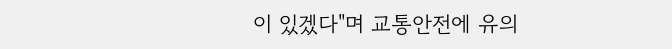이 있겠다"며 교통안전에 유의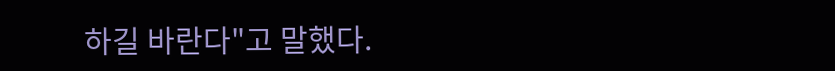하길 바란다"고 말했다.